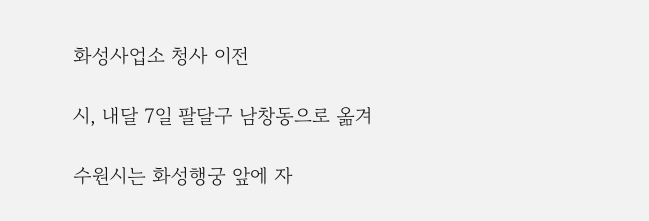화성사업소 청사 이전

시, 내달 7일 팔달구 남창동으로 옮겨

수원시는 화성행궁 앞에 자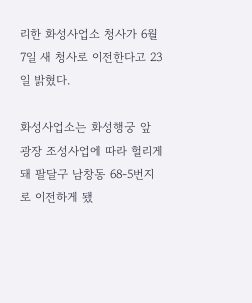리한 화성사업소 청사가 6월 7일 새 청사로 이전한다고 23일 밝혔다.

화성사업소는 화성행궁 앞 광장 조성사업에 따라 헐리게 돼 팔달구 남창동 68-5번지로 이전하게 됐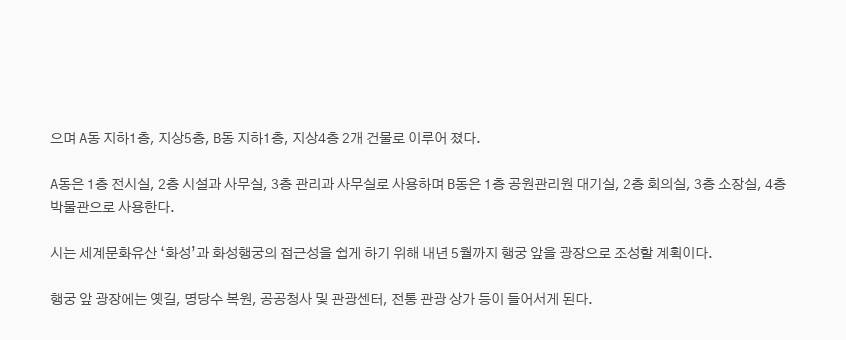으며 A동 지하1층, 지상5층, B동 지하1층, 지상4층 2개 건물로 이루어 졌다.

A동은 1층 전시실, 2층 시설과 사무실, 3층 관리과 사무실로 사용하며 B동은 1층 공원관리원 대기실, 2층 회의실, 3층 소장실, 4층 박물관으로 사용한다.

시는 세계문화유산 ‘화성’과 화성행궁의 접근성을 쉽게 하기 위해 내년 5월까지 행궁 앞을 광장으로 조성할 계획이다.

행궁 앞 광장에는 옛길, 명당수 복원, 공공청사 및 관광센터, 전통 관광 상가 등이 들어서게 된다.